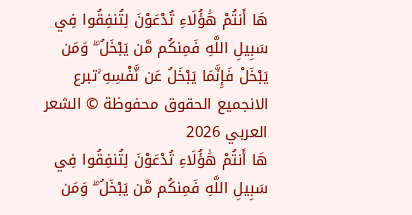هَا أَنتُمْ هَٰؤُلَاءِ تُدْعَوْنَ لِتُنفِقُوا فِي سَبِيلِ اللَّهِ فَمِنكُم مَّن يَبْخَلُ ۖ وَمَن يَبْخَلْ فَإِنَّمَا يَبْخَلُ عَن نَّفْسِهِ ۚتبرع الانجميع الحقوق محفوظة © الشعر العربي 2026
هَا أَنتُمْ هَٰؤُلَاءِ تُدْعَوْنَ لِتُنفِقُوا فِي سَبِيلِ اللَّهِ فَمِنكُم مَّن يَبْخَلُ ۖ وَمَن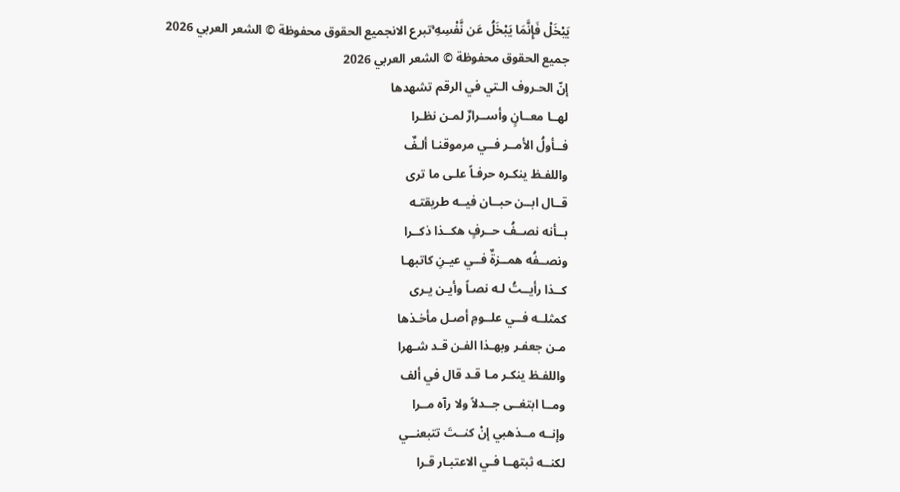يَبْخَلْ فَإِنَّمَا يَبْخَلُ عَن نَّفْسِهِ ۚتبرع الانجميع الحقوق محفوظة © الشعر العربي 2026
جميع الحقوق محفوظة © الشعر العربي 2026
إنّ الحـروف الـتي في الرقم تشهدها
لهــا معــانٍ وأســرارٌ لمـن نظـرا
فــأولُ الأمــر فــي مرموقنـا ألـفٌ
واللفـظ ينكـره حرفـاً علـى ما ترى
قــال ابــن حبــان فيــه طريقتـه
بــأنه نصــفُ حــرفٍ هكــذا ذكــرا
ونصــفُه همــزةٌ فــي عيـنِ كاتبهـا
كــذا رأيــتُ لـه نصـاً وأيـن يـرى
كمثلــه فــي علــومِ أصـل مأخـذها
مـن جعفـر وبهـذا الفـن قـد شـهرا
واللفـظ ينكـر مـا قـد قال في ألف
ومــا ابتغــى جــدلاً ولا رآه مــرا
وإنــه مــذهبي إنْ كنــتَ تتبعنــي
لكنــه ثبتهــا فـي الاعتبـار قـرا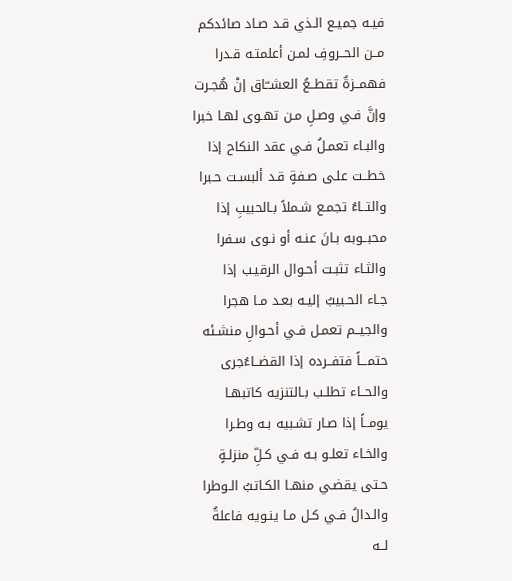فيـه جميـع الـذي قـد صـاد صائدكم
مــن الحــروفِ لمـن أعلمتـه قـدرا
فهمــزةٌ تقطــعُ العشــّاق إنْ هُجـرت
وإنَّ فـي وصـلِ مـن تهـوى لهـا خبرا
والبـاء تعمـلُ فـي عقد النكاح إذا
خطــت علـى صـفةٍ قـد ألبسـت حـبرا
والتــاءُ تجمـع شـملاً بـالحبيبِ إذا
محبــوبه بـانَ عنـه أو نـوى سـفرا
والثـاء تثبـت أحـوال الرقيـب إذا
جـاء الحـبيبُ إليـه بعـد مـا هجرا
والجيــم تعمـل فـي أحـوالِ منشـئه
حتمـــاً فتفــرده إذا القضــاءُجرى
والحــاء تطلـب بـالتنزيه كاتبهـا
يومــاً إذا صـار تشـبيه بـه وطـرا
والخـاء تعلـو بـه فـي كـلِّ منزلـةٍ
حـتى يقضـي منهـا الكـاتبُ الـوطرا
والـدالُ فـي كـل مـا ينـويه فاعلةٌ
لــه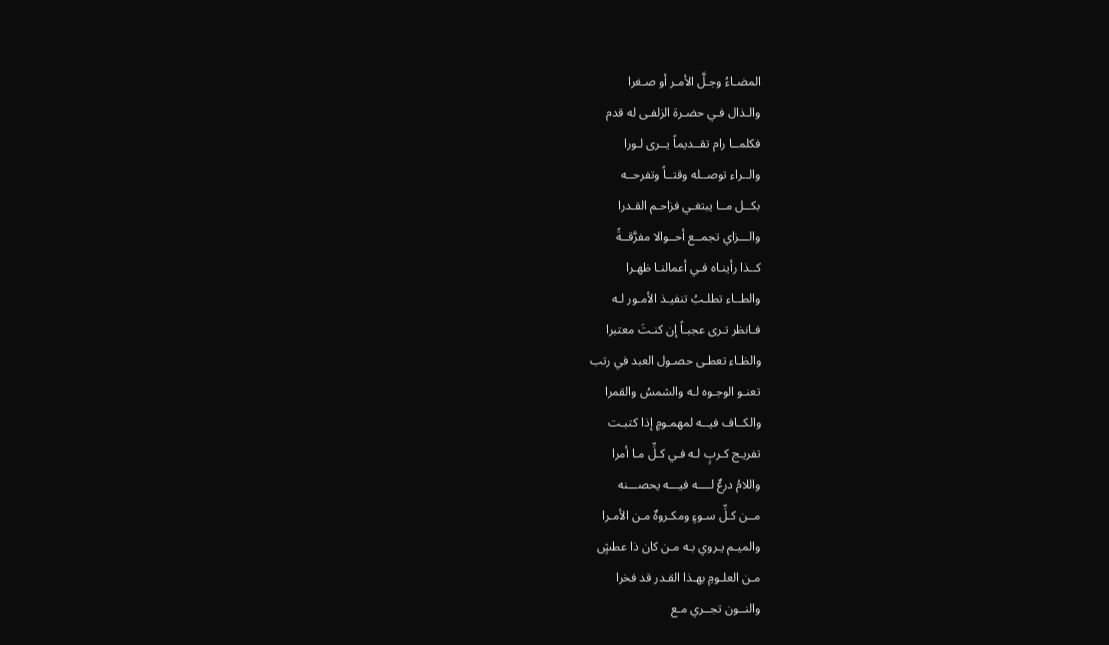المضـاءُ وجـلَّ الأمـر أو صـغرا
والـذال فـي حضـرة الزلفـى له قدم
فكلمــا رام تقــديماً يــرى لـورا
والــراء توصــله وقتــاً وتفرحــه
بكــل مــا يبتغـي فزاحـم القـدرا
والـــزاي تجمــع أحــوالا مفرَّقــةً
كــذا رأينـاه فـي أعمالنـا ظهـرا
والطــاء تطلـبُ تنفيـذ الأمـور لـه
فـانظر تـرى عجبـاً إن كنـتَ معتبرا
والظـاء تعطـى حصـول العبد في رتب
تعنـو الوجـوه لـه والشمسُ والقمرا
والكــاف فيــه لمهمـومٍ إذا كتبـت
تفريـج كـربٍ لـه فـي كـلِّ مـا أمرا
واللامُ درعٌ لــــه فيـــه يحصـــنه
مــن كـلِّ سـوءٍ ومكـروهٌ مـن الأمـرا
والميـم يـروي بـه مـن كان ذا عطشٍ
مـن العلـومِ بهـذا القـدر قد فخرا
والنــون تجــري مـع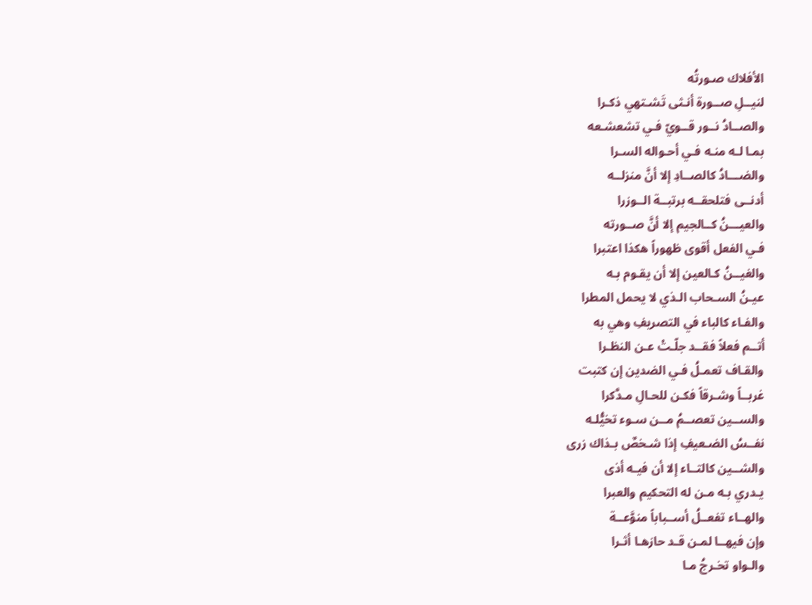الأفلاك صـورتُه
لنيــلِ صــورة أنـثى تَشـتهي ذكـرا
والصــادُ نــور قــويّ فـي تشعشـعه
بمـا لـه منـه فـي أحـواله السـرا
والضـــادُ كالصــادِ إلا أنَّ منزلــه
أدنــى فتلحقــه برتبــة الــوزرا
والعيـــنُ كــالجيم إلا أنَّ صــورته
فـي الفعل أقوى ظهوراً هكذا اعتبرا
والغيــنُ كـالعين إلا أن يقـوم بـه
عيـنُ السـحاب الـذي لا يحمل المطرا
والفـاء كالباء في التصريفِ وهي به
أتــم فعلاً فقــد جلّـتْ عـن النظـرا
والقـاف تعمـلُ فـي الضدين إن كتبت
غربــاً وشـرقاً فكـن للحـالِ مـدَّكرا
والســين تعصــمُ مــن سـوء تخيُّلـه
نفــسُ الضـعيفِ إذا شـخصٌ بـذاك زرى
والشــين كالتــاء إلا أن فيـه أذى
يـدري بـه مـن له التحكيم والعبرا
والهــاء تفعــلُ أســباباً منوَّعــة
وإن فيهــا لمـن قـد حازهـا أثـرا
والـواو تخـرجُ مـا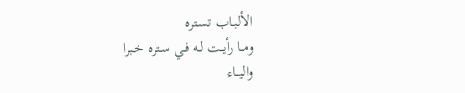الألبـاب تسـتره
ومــا رأيــت لـه فـي سـتره خـبرا
واليــاء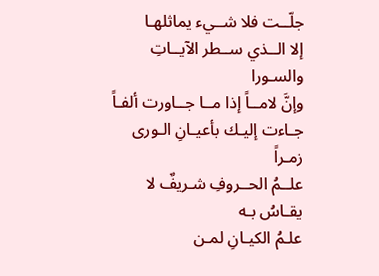جلّــت فلا شــيء يماثلهـا
إلا الــذي ســطر الآيــاتِ والسـورا
وإنَّ لامــاً إذا مــا جــاورت ألفـاً
جـاءت إليـك بأعيـانِ الـورى زمـراً
علــمُ الحــروفِ شـريفٌ لا يقـاسُ بـه
علـمُ الكيـانِ لمـن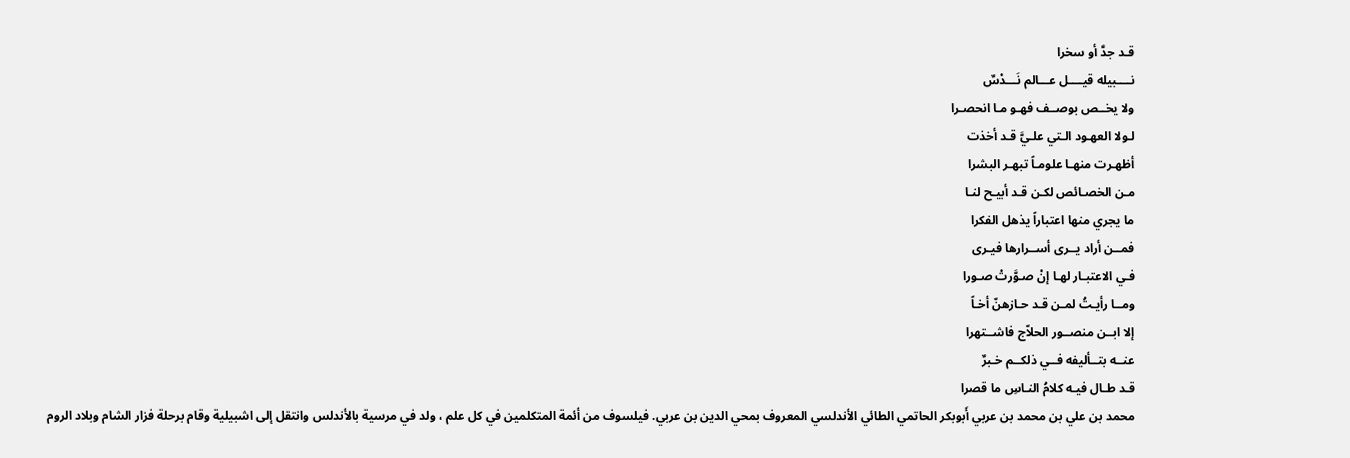قـد جدَّ أو سخرا
نــــبيله قيــــل عـــالم نَـــدْسٌ
ولا يخــص بوصــف فهـو مـا انحصـرا
لـولا العهـود الـتي علـيَّ قـد أخذت
أظهـرت منهـا علومـاً تبهـر البشرا
مـن الخصـائص لكـن قـد أبيـح لنـا
ما يجري منها اعتباراً يذهل الفكرا
فمــن أراد يــرى أســرارها فيـرى
فـي الاعتبـار لهـا إنْ صـوَّرتْ صـورا
ومــا رأيـتُ لمـن قـد حـازهنّ أخـاً
إلا ابــن منصــور الحلاّج فاشــتهرا
عنــه بتــأليفه فــي ذلكــم خـبرٌ
قـد طـال فيـه كلامُ النـاسِ ما قصرا
محمد بن علي بن محمد بن عربي أَبوبكر الحاتمي الطائي الأندلسي المعروف بمحي الدين بن عربي. فيلسوف من أئمة المتكلمين في كل علم ، ولد في مرسية بالأندلس وانتقل إلى اشبيلية وقام برحلة فزار الشام وبلاد الروم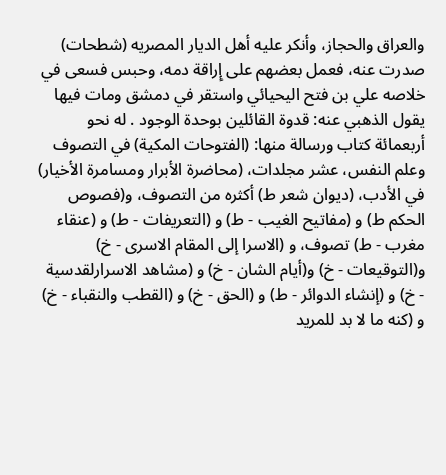والعراق والحجاز، وأنكر عليه أهل الديار المصريه (شطحات) صدرت عنه، فعمل بعضهم على إِراقة دمه، وحبس فسعى في خلاصه علي بن فتح اليحيائي واستقر في دمشق ومات فيها يقول الذهبي عنه: قدوة القائلين بوحدة الوجود . له نحو أربعمائة كتاب ورسالة منها: (الفتوحات المكية) في التصوف وعلم النفس، عشر مجلدات، (محاضرة الأبرار ومسامرة الأخيار) في الأدب، (ديوان شعر ط) أكثره من التصوف، و(فصوص الحكم ط) و (مفاتيح الغيب - ط) و (التعريفات - ط) و (عنقاء مغرب - ط) تصوف، و (الاسرا إلى المقام الاسرى - خ) و(التوقيعات - خ) و(أيام الشان - خ) و (مشاهد الاسرارلقدسية - خ) و (إنشاء الدوائر - ط) و (الحق - خ) و (القطب والنقباء - خ) و (كنه ما لا بد للمريد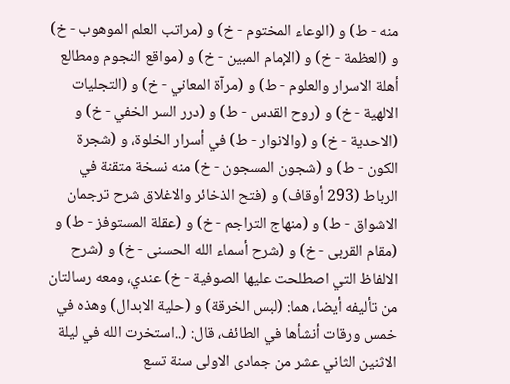منه - ط) و (الوعاء المختوم - خ) و (مراتب العلم الموهوب - خ) و (العظمة - خ) و (الإمام المبين - خ) و (مواقع النجوم ومطالع أهلة الاسرار والعلوم - ط) و (مرآة المعاني - خ) و (التجليات الالهية - خ) و (روح القدس - ط) و (درر السر الخفي - خ) و (الاحدية - خ) و (والانوار - ط) في أسرار الخلوة، و (شجرة الكون - ط) و (شجون المسجون - خ) منه نسخة متقنة في الرباط (293 أوقاف) و (فتح الذخائر والاغلاق شرح ترجمان الاشواق - ط) و (منهاج التراجم - خ) و (عقلة المستوفز - ط) و (مقام القربى - خ) و (شرح أسماء الله الحسنى - خ) و (شرح الالفاظ التي اصطلحت عليها الصوفية - خ) عندي، ومعه رسالتان من تأليفه أيضا، هما: (لبس الخرقة) و (حلية الابدال) وهذه في خمس ورقات أنشأها في الطائف، قال: (..استخرت الله في ليلة الاثنين الثاني عشر من جمادى الاولى سنة تسع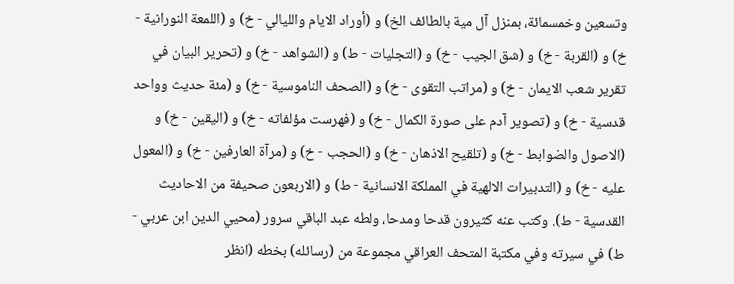وتسعين وخمسمائة، بمنزل آل مية بالطائف الخ) و (أوراد الايام والليالي - خ) و (اللمعة النورانية - خ) و (القربة - خ) و (شق الجيب - خ) و (التجليات - ط) و (الشواهد - خ) و (تحرير البيان في تقرير شعب الايمان - خ) و (مراتب التقوى - خ) و (الصحف الناموسية - خ) و (مئة حديث وواحد قدسية - خ) و (تصوير آدم على صورة الكمال - خ) و (فهرست مؤلفاته - خ) و (اليقين - خ) و (الاصول والضوابط - خ) و (تلقيح الاذهان - خ) و (الحجب - خ) و (مرآة العارفين - خ) و (المعول عليه - خ) و (التدبيرات الالهية في المملكة الانسانية - ط) و (الاربعون صحيفة من الاحاديث القدسية - ط). وكتب عنه كثيرون قدحا ومدحا، ولطه عبد الباقي سرور (محيي الدين ابن عربي - ط) في سيرته وفي مكتبة المتحف العراقي مجموعة من (رسائله) بخطه (انظر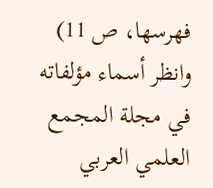فهرسها، ص 11) وانظر أسماء مؤلفاته في مجلة المجمع العلمي العربي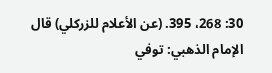30: 268، 395. (عن الأعلام للزركلي) قال الإمام الذهبي: توفي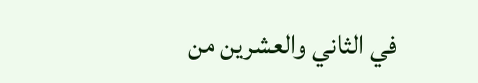في الثاني والعشرين من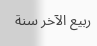ربيع الآخر سنة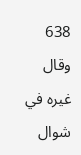638 وقال غيره في شوال